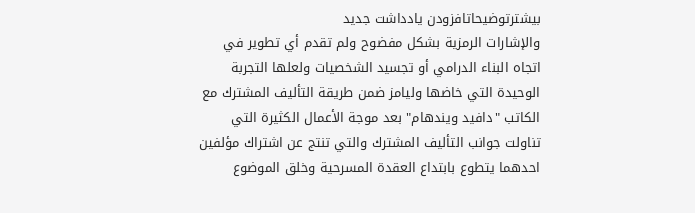بیشترتوضیحاتافزودن یادداشت جدید
والإشارات الرمزية بشكل مفضوح ولم تقدم أي تطوير في اتجاه البناء الدرامي أو تجسيد الشخصيات ولعلها التجربة الوحيدة التي خاضها وليامز ضمن طريقة التأليف المشترك مع الكاتب "دافيد ويندهام" بعد موجة الأعمال الكثيرة التي تناولت جوانب التأليف المشترك والتي تنتج عن اشتراك مؤلفين احدهما يتطوع بابتداع العقدة المسرحية وخلق الموضوع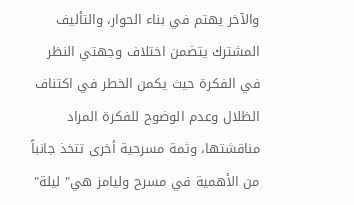والآخر يهتم في بناء الحوار، والتأليف المشترك يتضمن اختلاف وجهتي النظر في الفكرة حيث يكمن الخطر في اكتناف الظلال وعدم الوضوح للفكرة المراد مناقشتها، وثمة مسرحية أخرى تتخذ جانباً من الأهمية في مسرح وليامز هي" ليلة"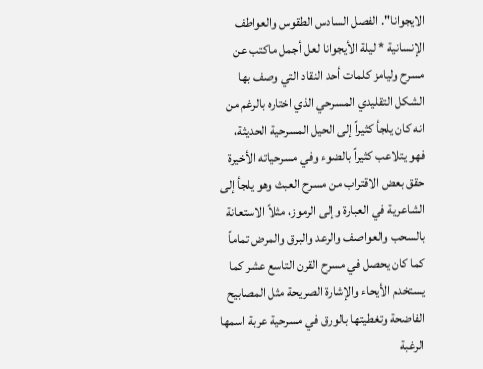الايجوانا". الفصل السادس الطقوس والعواطف الإنسانية * ليلة الأيجوانا لعل أجمل ماكتب عن مسرح وليامز كلمات أحد النقاد التي وصف بها الشكل التقليدي المسرحي الذي اختاره بالرغم من انه كان يلجأ كثيراً إلى الحيل المسرحية الحديثة، فهو يتلاعب كثيراً بالضوء وفي مسرحياته الأخيرة حقق بعض الاقتراب من مسرح العبث وهو يلجأ إلى الشاعرية في العبارة وإلى الرموز، مثلاً الاستعانة بالسحب والعواصف والرعد والبرق والمرض تماماً كما كان يحصل في مسرح القرن التاسع عشر كما يستخدم الأيحاء والإشارة الصريحة مثل المصابيح الفاضحة وتغطيتها بالورق في مسرحية عربة اسمها الرغبة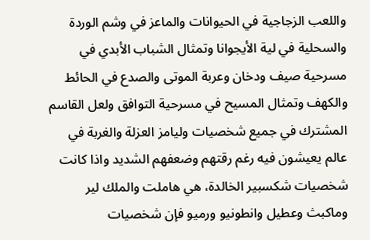واللعب الزجاجية في الحيوانات والماعز في وشم الوردة والسحلية في لية الأيجوانا وتمثال الشباب الأبدي في مسرحية صيف ودخان وعربة الموتى والصدع في الحائط والكهف وتمثال المسيح في مسرحية التوافق ولعل القاسم المشترك في جميع شخصيات وليامز العزلة والغربة في عالم يعيشون فيه رغم رقتهم وضعفهم الشديد واذا كانت شخصيات شكسبير الخالدة، هي هاملت والملك لير وماكبث وعطيل وانطونيو ورميو فإن شخصيات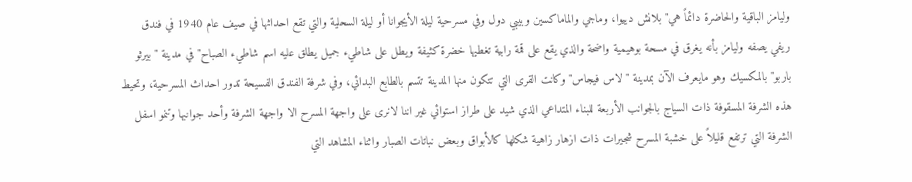وليامز الباقية والحاضرة دائماً هي" بلانش دييوا، وماجي والماماكسين وبيبي دول وفي مسرحية ليلة الأيجوانا أو ليلة السحلية والتي تقع احداثها في صيف عام 1940 في فندق ريفي يصفه وليامز بأنه يغرق في مسحة بوهيمية واضحة والذي يقع على قمة رابية تغطيها خضرة كثيفة ويطل على شاطيء جميل يطلق عليه اسم شاطيء الصباح" في مدينة " بيرثو باربو" بالمكسيك وهو مايعرف الآن بمدينة " لاس فيجاس" وكانت القرى التي تتكون منها المدينة تتسم بالطابع البدائي، وفي شرفة الفندق الفسيحة تدور احداث المسرحية، وتحيط هذه الشرفة المسقوفة ذات السياج بالجوانب الأربعة للبناء المتداعي الذي شيد على طراز استوائي غير اننا لانرى على واجهة المسرح الا واجهة الشرفة وأحد جوانبها وتنمو اسفل الشرفة التي ترتفع قليلاً على خشبة المسرح شجيرات ذات ازهار زاهية شكلها كالأبواق وبعض نباتات الصبار واثناء المشاهد التي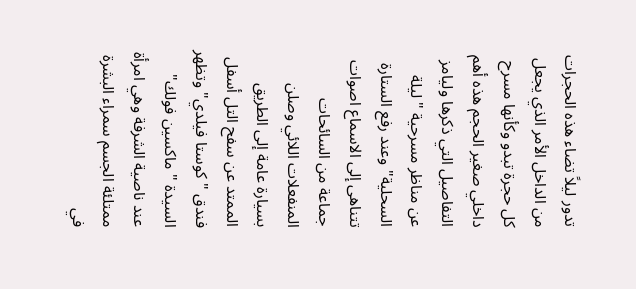تدور ليلاً تضاء هذه الحجرات من الداخل الأمر الذي يجعل كل حجرة تبدو وكأنها مسرح داخلي صغير الحجم هذه أهم التفاصيل التي ذكرها وليامز عن مناظر مسرحية "ليلة السحلية" وعند رفع الستارة تتناهى إلى الاسماع اصوات جماعة من السائحات المنفعلات اللائي وصلن بسيارة عامة إلى الطريق الممتد عن سفح التل أسفل فندق "كوستا فيلدي" وتظهر السيدة "ماكسين فولك" عند ناصية الشرفة وهي امرأة ممتلئة الجسم سمراء البشرة في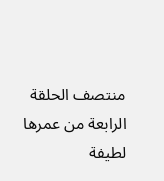منتصف الحلقة الرابعة من عمرها لطيفة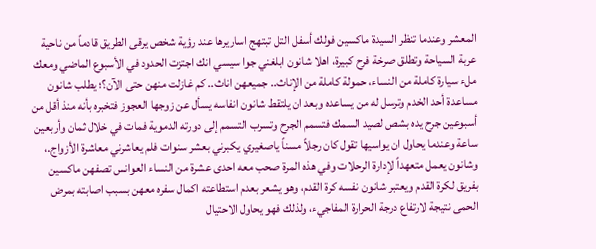المعشر وعندما تنظر السيدة ماكسين فولك أسفل التل تبتهج اساريرها عند رؤية شخص يرقى الطريق قادماً من ناحية عربة السياحة وتطلق صرخة فرح كبيرة، اهلا شانون ابلغني جوا سيسي انك اجتزت الحدود في الأسبوع الماضي ومعك ملء سيارة كاملة من النساء، حمولة كاملة من الإناث.. جميعهن اناث.. كم غازلت منهن حتى الآن؟؛ يطلب شانون مساعدة أحد الخدم وترسل له من يساعده وبعد ان يلتقط شانون انفاسه يسأل عن زوجها العجوز فتخبره بأنه منذ أقل من أسبوعين جرح يده بشص لصيد السمك فتسمم الجرح وتسرب التسمم إلى دورته الدموية فمات في خلال ثمان وأربعين ساعة وعندما يحاول ان يواسيها تقول كان رجلاً مسناً ياصغيري يكبرني بعشر سنوات فلم يعاشرني معاشرة الأزواج.، وشانون يعمل متعهداً لإدارة الرحلات وفي هذه المرة صحب معه احدى عشرة من النساء العوانس تصفهن ماكسين بفريق لكرة القدم ويعتبر شانون نفسه كرة القدم، وهو يشعر بعدم استطاعته اكمال سفره معهن بسبب اصابته بمرض الحمى نتيجة لارتفاع درجة الحرارة المفاجيء، ولذلك فهو يحاول الاحتيال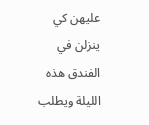عليهن كي ينزلن في الفندق هذه الليلة ويطلب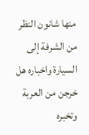منها شانون النظر من الشرفة إلى السيارة واخباره هل خرجن من العربة وتخبره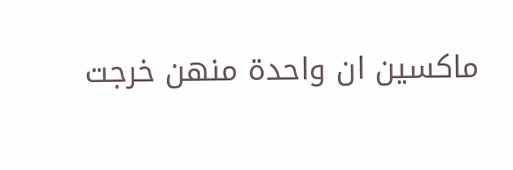ماكسين ان واحدة منهن خرجت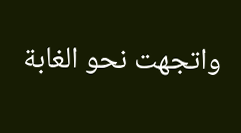واتجهت نحو الغابة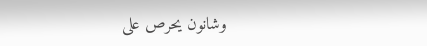وشانون يحرص على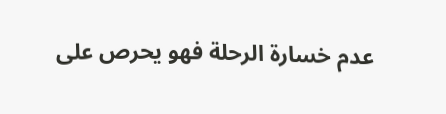عدم خسارة الرحلة فهو يحرص على